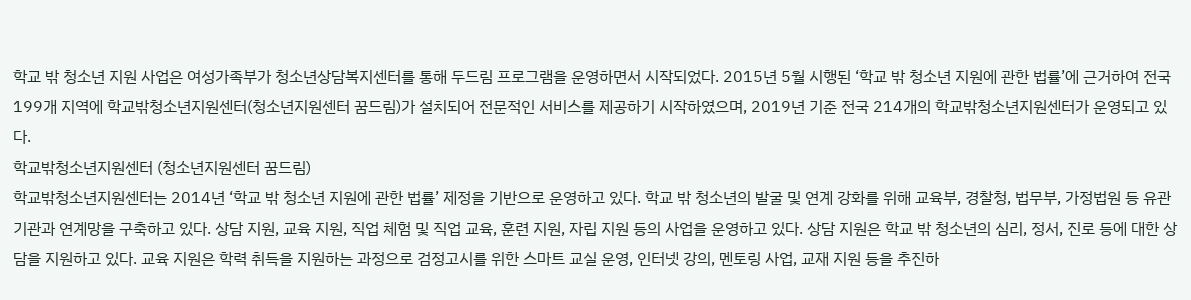학교 밖 청소년 지원 사업은 여성가족부가 청소년상담복지센터를 통해 두드림 프로그램을 운영하면서 시작되었다. 2015년 5월 시행된 ‘학교 밖 청소년 지원에 관한 법률’에 근거하여 전국 199개 지역에 학교밖청소년지원센터(청소년지원센터 꿈드림)가 설치되어 전문적인 서비스를 제공하기 시작하였으며, 2019년 기준 전국 214개의 학교밖청소년지원센터가 운영되고 있다.
학교밖청소년지원센터 (청소년지원센터 꿈드림)
학교밖청소년지원센터는 2014년 ‘학교 밖 청소년 지원에 관한 법률’ 제정을 기반으로 운영하고 있다. 학교 밖 청소년의 발굴 및 연계 강화를 위해 교육부, 경찰청, 법무부, 가정법원 등 유관 기관과 연계망을 구축하고 있다. 상담 지원, 교육 지원, 직업 체험 및 직업 교육, 훈련 지원, 자립 지원 등의 사업을 운영하고 있다. 상담 지원은 학교 밖 청소년의 심리, 정서, 진로 등에 대한 상담을 지원하고 있다. 교육 지원은 학력 취득을 지원하는 과정으로 검정고시를 위한 스마트 교실 운영, 인터넷 강의, 멘토링 사업, 교재 지원 등을 추진하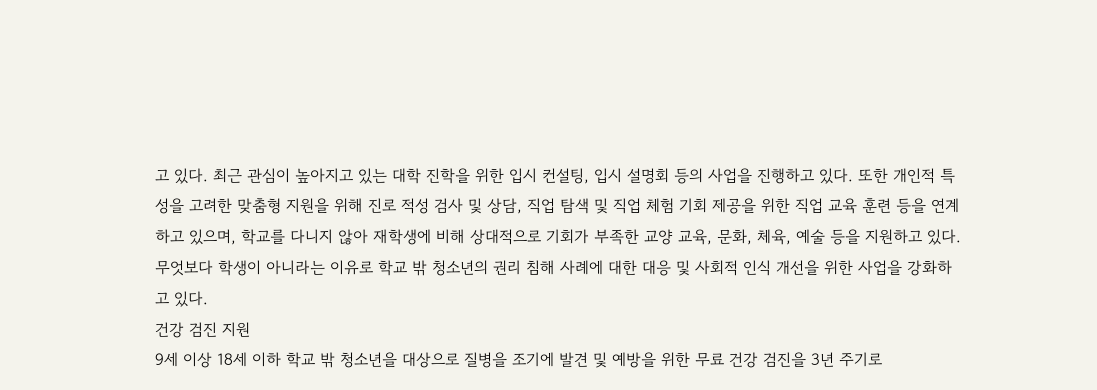고 있다. 최근 관심이 높아지고 있는 대학 진학을 위한 입시 컨설팅, 입시 설명회 등의 사업을 진행하고 있다. 또한 개인적 특성을 고려한 맞춤형 지원을 위해 진로 적성 검사 및 상담, 직업 탐색 및 직업 체험 기회 제공을 위한 직업 교육 훈련 등을 연계하고 있으며, 학교를 다니지 않아 재학생에 비해 상대적으로 기회가 부족한 교양 교육, 문화, 체육, 예술 등을 지원하고 있다. 무엇보다 학생이 아니라는 이유로 학교 밖 청소년의 권리 침해 사례에 대한 대응 및 사회적 인식 개선을 위한 사업을 강화하고 있다.
건강 검진 지원
9세 이상 18세 이하 학교 밖 청소년을 대상으로 질병을 조기에 발견 및 예방을 위한 무료 건강 검진을 3년 주기로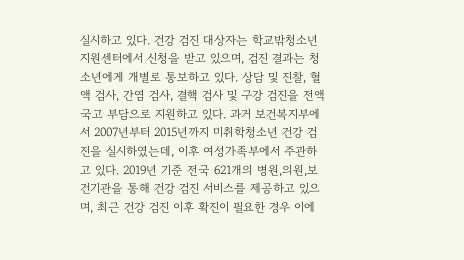실시하고 있다. 건강 검진 대상자는 학교밖청소년지원센터에서 신청을 받고 있으며, 검진 결과는 청소년에게 개별로 통보하고 있다. 상담 및 진찰, 혈액 검사, 간염 검사, 결핵 검사 및 구강 검진을 전액 국고 부담으로 지원하고 있다. 과거 보건복지부에서 2007년부터 2015년까지 미취학청소년 건강 검진을 실시하였는데, 이후 여성가족부에서 주관하고 있다. 2019년 기준 전국 621개의 병원,의원,보건기관을 통해 건강 검진 서비스를 제공하고 있으며, 최근 건강 검진 이후 확진이 필요한 경우 이에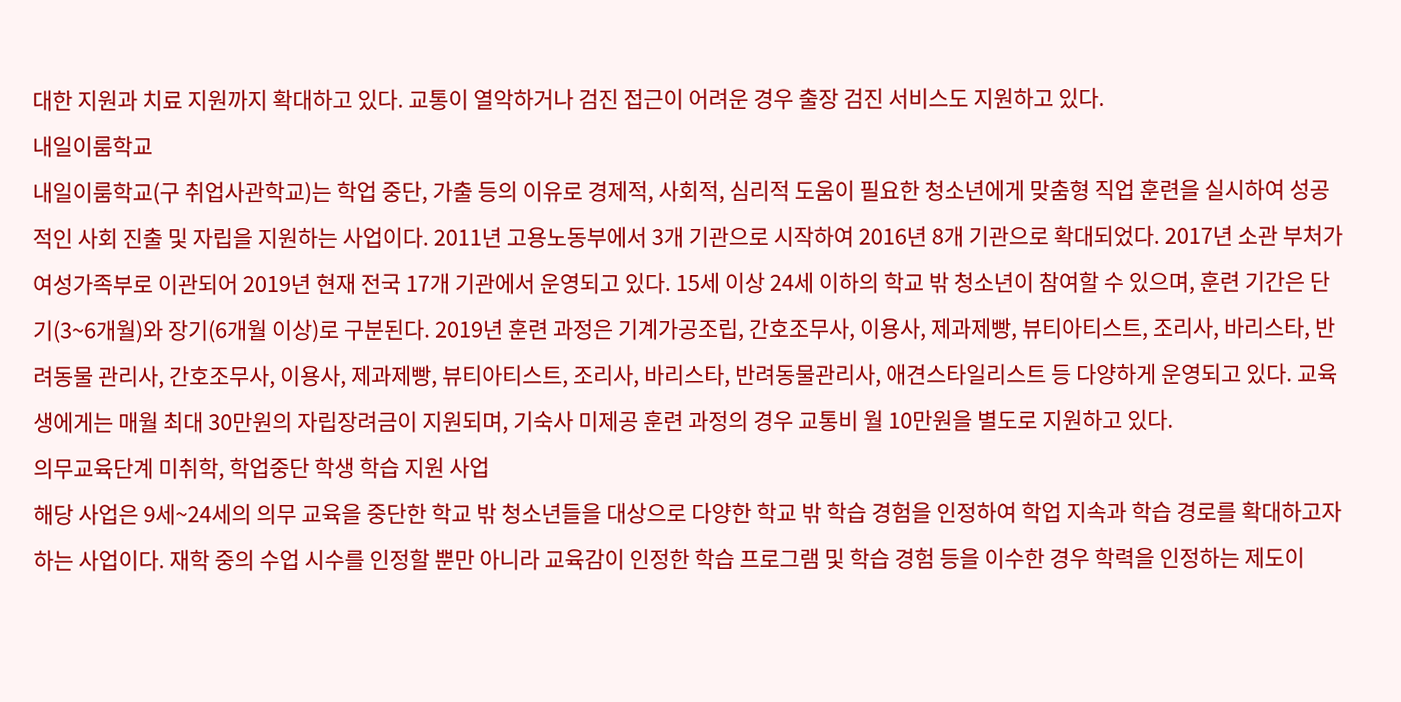대한 지원과 치료 지원까지 확대하고 있다. 교통이 열악하거나 검진 접근이 어려운 경우 출장 검진 서비스도 지원하고 있다.
내일이룸학교
내일이룸학교(구 취업사관학교)는 학업 중단, 가출 등의 이유로 경제적, 사회적, 심리적 도움이 필요한 청소년에게 맞춤형 직업 훈련을 실시하여 성공적인 사회 진출 및 자립을 지원하는 사업이다. 2011년 고용노동부에서 3개 기관으로 시작하여 2016년 8개 기관으로 확대되었다. 2017년 소관 부처가 여성가족부로 이관되어 2019년 현재 전국 17개 기관에서 운영되고 있다. 15세 이상 24세 이하의 학교 밖 청소년이 참여할 수 있으며, 훈련 기간은 단기(3~6개월)와 장기(6개월 이상)로 구분된다. 2019년 훈련 과정은 기계가공조립, 간호조무사, 이용사, 제과제빵, 뷰티아티스트, 조리사, 바리스타, 반려동물 관리사, 간호조무사, 이용사, 제과제빵, 뷰티아티스트, 조리사, 바리스타, 반려동물관리사, 애견스타일리스트 등 다양하게 운영되고 있다. 교육생에게는 매월 최대 30만원의 자립장려금이 지원되며, 기숙사 미제공 훈련 과정의 경우 교통비 월 10만원을 별도로 지원하고 있다.
의무교육단계 미취학, 학업중단 학생 학습 지원 사업
해당 사업은 9세~24세의 의무 교육을 중단한 학교 밖 청소년들을 대상으로 다양한 학교 밖 학습 경험을 인정하여 학업 지속과 학습 경로를 확대하고자 하는 사업이다. 재학 중의 수업 시수를 인정할 뿐만 아니라 교육감이 인정한 학습 프로그램 및 학습 경험 등을 이수한 경우 학력을 인정하는 제도이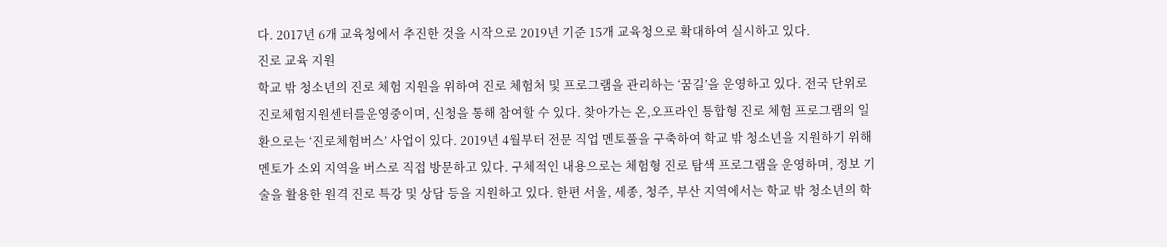다. 2017년 6개 교육청에서 추진한 것을 시작으로 2019년 기준 15개 교육청으로 확대하여 실시하고 있다.
진로 교육 지원
학교 밖 청소년의 진로 체험 지원을 위하여 진로 체험처 및 프로그램을 관리하는 ‘꿈길’을 운영하고 있다. 전국 단위로 진로체험지원센터를운영중이며, 신청을 통해 참여할 수 있다. 찾아가는 온,오프라인 틍합형 진로 체험 프로그램의 일환으로는 ‘진로체험버스’ 사업이 있다. 2019년 4월부터 전문 직업 멘토풀을 구축하여 학교 밖 청소년을 지원하기 위해 멘토가 소외 지역을 버스로 직접 방문하고 있다. 구체적인 내용으로는 체험형 진로 탐색 프로그램을 운영하며, 정보 기술을 활용한 원격 진로 특강 및 상담 등을 지원하고 있다. 한편 서울, 세종, 청주, 부산 지역에서는 학교 밖 청소년의 학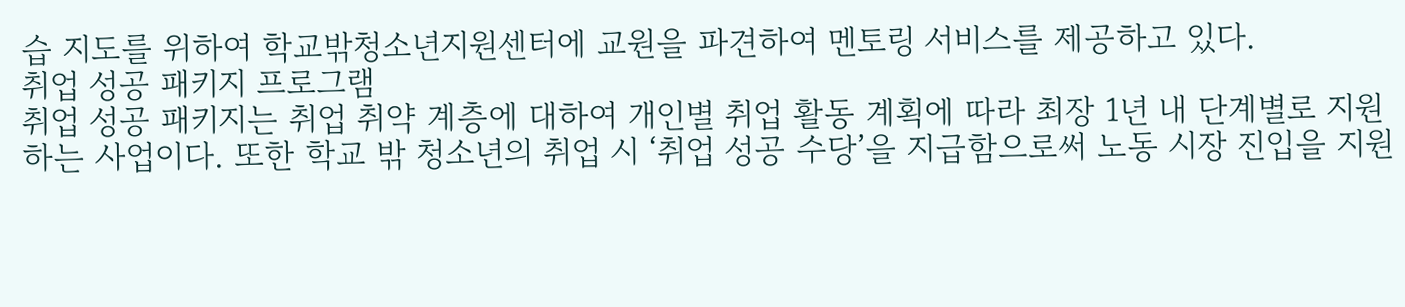습 지도를 위하여 학교밖청소년지원센터에 교원을 파견하여 멘토링 서비스를 제공하고 있다.
취업 성공 패키지 프로그램
취업 성공 패키지는 취업 취약 계층에 대하여 개인별 취업 활동 계획에 따라 최장 1년 내 단계별로 지원하는 사업이다. 또한 학교 밖 청소년의 취업 시 ‘취업 성공 수당’을 지급함으로써 노동 시장 진입을 지원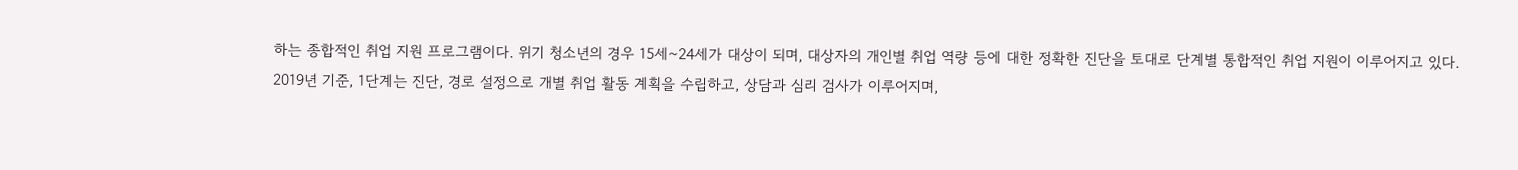하는 종합적인 취업 지원 프로그램이다. 위기 청소년의 경우 15세~24세가 대상이 되며, 대상자의 개인별 취업 역량 등에 대한 정확한 진단을 토대로 단계별 통합적인 취업 지원이 이루어지고 있다. 2019년 기준, 1단계는 진단, 경로 설정으로 개별 취업 활동 계획을 수립하고, 상담과 심리 검사가 이루어지며,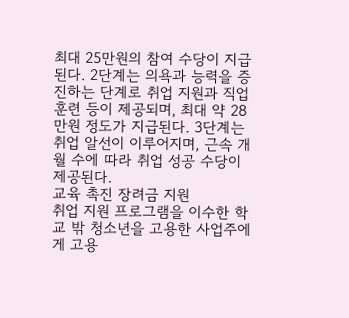최대 25만원의 참여 수당이 지급된다. 2단계는 의욕과 능력을 증진하는 단계로 취업 지원과 직업 훈련 등이 제공되며, 최대 약 28만원 정도가 지급된다. 3단계는 취업 알선이 이루어지며, 근속 개월 수에 따라 취업 성공 수당이 제공된다.
교육 촉진 장려금 지원
취업 지원 프로그램을 이수한 학교 밖 청소년을 고용한 사업주에게 고용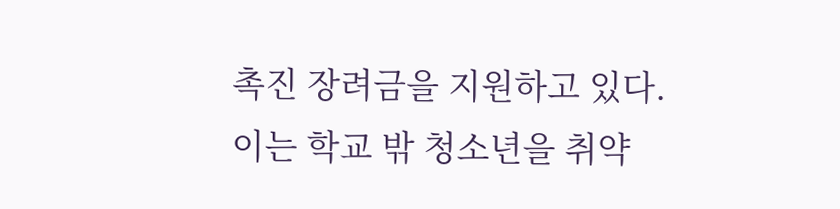촉진 장려금을 지원하고 있다. 이는 학교 밖 청소년을 취약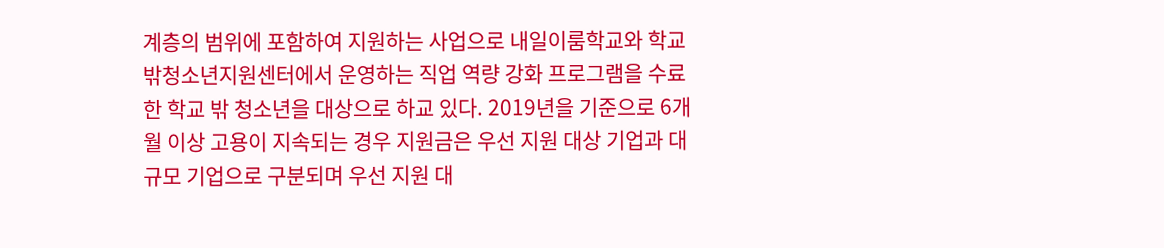계층의 범위에 포함하여 지원하는 사업으로 내일이룸학교와 학교밖청소년지원센터에서 운영하는 직업 역량 강화 프로그램을 수료한 학교 밖 청소년을 대상으로 하교 있다. 2019년을 기준으로 6개월 이상 고용이 지속되는 경우 지원금은 우선 지원 대상 기업과 대규모 기업으로 구분되며 우선 지원 대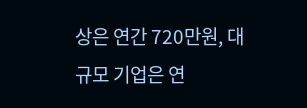상은 연간 720만원, 대규모 기업은 연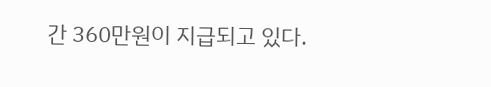간 360만원이 지급되고 있다.